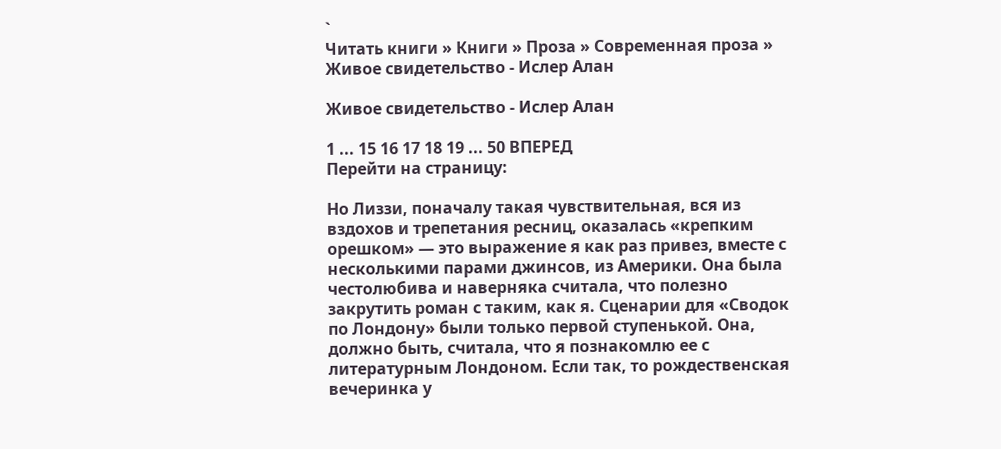`
Читать книги » Книги » Проза » Современная проза » Живое свидетельство - Ислер Алан

Живое свидетельство - Ислер Алан

1 ... 15 16 17 18 19 ... 50 ВПЕРЕД
Перейти на страницу:

Но Лиззи, поначалу такая чувствительная, вся из вздохов и трепетания ресниц, оказалась «крепким орешком» — это выражение я как раз привез, вместе с несколькими парами джинсов, из Америки. Она была честолюбива и наверняка считала, что полезно закрутить роман с таким, как я. Сценарии для «Сводок по Лондону» были только первой ступенькой. Она, должно быть, считала, что я познакомлю ее с литературным Лондоном. Если так, то рождественская вечеринка у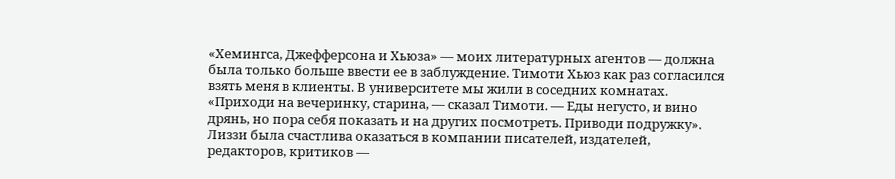«Хемингса, Джефферсона и Хьюза» — моих литературных агентов — должна была только больше ввести ее в заблуждение. Тимоти Хьюз как раз согласился взять меня в клиенты. В университете мы жили в соседних комнатах. «Приходи на вечеринку, старина, — сказал Тимоти. — Еды негусто, и вино дрянь, но пора себя показать и на других посмотреть. Приводи подружку». Лиззи была счастлива оказаться в компании писателей, издателей, редакторов, критиков —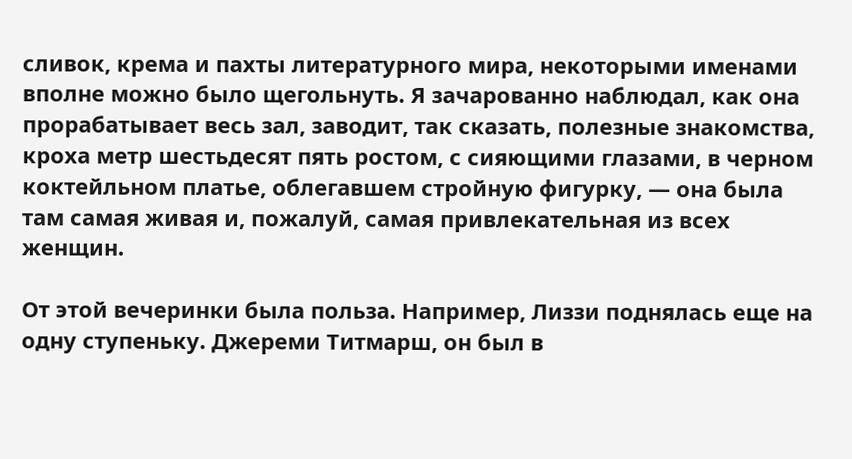сливок, крема и пахты литературного мира, некоторыми именами вполне можно было щегольнуть. Я зачарованно наблюдал, как она прорабатывает весь зал, заводит, так сказать, полезные знакомства, кроха метр шестьдесят пять ростом, с сияющими глазами, в черном коктейльном платье, облегавшем стройную фигурку, — она была там самая живая и, пожалуй, самая привлекательная из всех женщин.

От этой вечеринки была польза. Например, Лиззи поднялась еще на одну ступеньку. Джереми Титмарш, он был в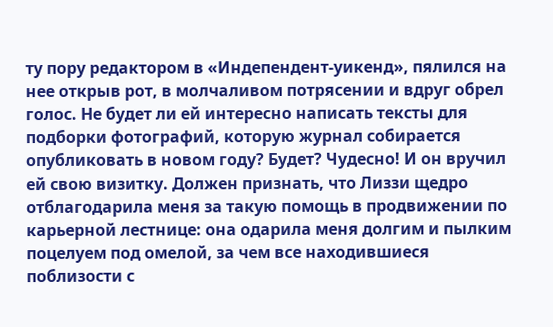ту пору редактором в «Индепендент-уикенд», пялился на нее открыв рот, в молчаливом потрясении и вдруг обрел голос. Не будет ли ей интересно написать тексты для подборки фотографий, которую журнал собирается опубликовать в новом году? Будет? Чудесно! И он вручил ей свою визитку. Должен признать, что Лиззи щедро отблагодарила меня за такую помощь в продвижении по карьерной лестнице: она одарила меня долгим и пылким поцелуем под омелой, за чем все находившиеся поблизости с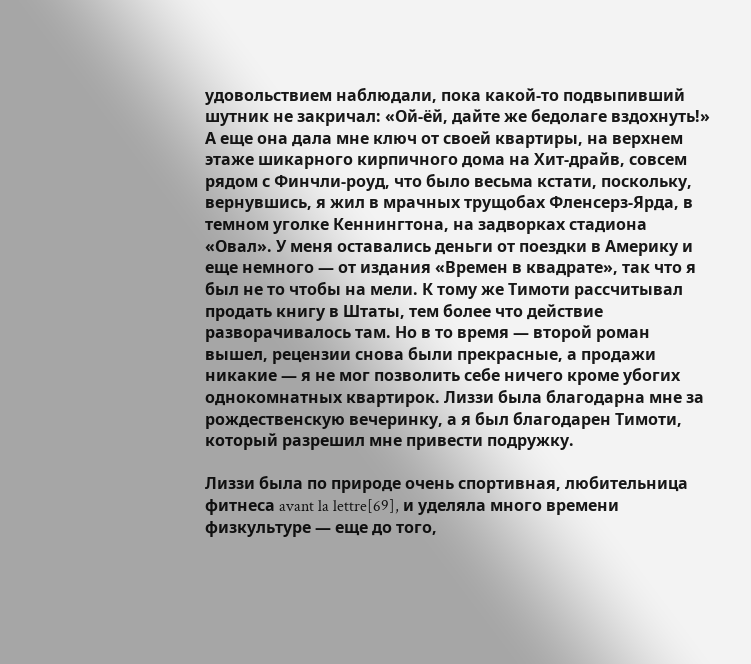удовольствием наблюдали, пока какой-то подвыпивший шутник не закричал: «Ой-ёй, дайте же бедолаге вздохнуть!» А еще она дала мне ключ от своей квартиры, на верхнем этаже шикарного кирпичного дома на Хит-драйв, совсем рядом с Финчли-роуд, что было весьма кстати, поскольку, вернувшись, я жил в мрачных трущобах Фленсерз-Ярда, в темном уголке Кеннингтона, на задворках стадиона «Овал». У меня оставались деньги от поездки в Америку и еще немного — от издания «Времен в квадрате», так что я был не то чтобы на мели. К тому же Тимоти рассчитывал продать книгу в Штаты, тем более что действие разворачивалось там. Но в то время — второй роман вышел, рецензии снова были прекрасные, а продажи никакие — я не мог позволить себе ничего кроме убогих однокомнатных квартирок. Лиззи была благодарна мне за рождественскую вечеринку, а я был благодарен Тимоти, который разрешил мне привести подружку.

Лиззи была по природе очень спортивная, любительница фитнеса avant la lettre[69], и уделяла много времени физкультуре — еще до того,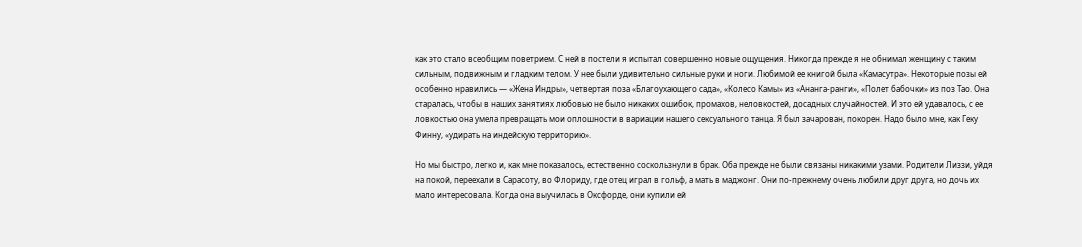как это стало всеобщим поветрием. С ней в постели я испытал совершенно новые ощущения. Никогда прежде я не обнимал женщину с таким сильным, подвижным и гладким телом. У нее были удивительно сильные руки и ноги. Любимой ее книгой была «Камасутра». Некоторые позы ей особенно нравились — «Жена Индры», четвертая поза «Благоухающего сада», «Колесо Камы» из «Ананга-ранги», «Полет бабочки» из поз Тао. Она старалась, чтобы в наших занятиях любовью не было никаких ошибок, промахов, неловкостей, досадных случайностей. И это ей удавалось, с ее ловкостью она умела превращать мои оплошности в вариации нашего сексуального танца. Я был зачарован, покорен. Надо было мне, как Геку Финну, «удирать на индейскую территорию».

Но мы быстро, легко и, как мне показалось, естественно соскользнули в брак. Оба прежде не были связаны никакими узами. Родители Лиззи, уйдя на покой, переехали в Сарасоту, во Флориду, где отец играл в гольф, а мать в маджонг. Они по-прежнему очень любили друг друга, но дочь их мало интересовала. Когда она выучилась в Оксфорде, они купили ей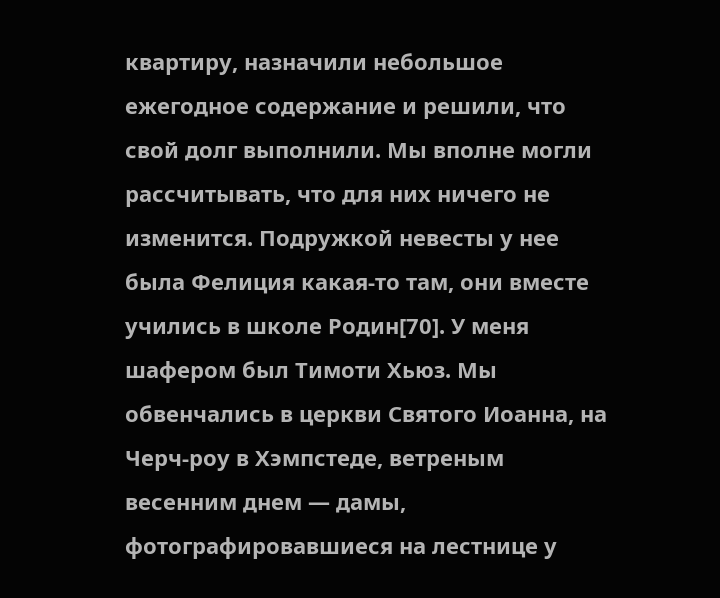квартиру, назначили небольшое ежегодное содержание и решили, что свой долг выполнили. Мы вполне могли рассчитывать, что для них ничего не изменится. Подружкой невесты у нее была Фелиция какая-то там, они вместе учились в школе Родин[70]. У меня шафером был Тимоти Хьюз. Мы обвенчались в церкви Святого Иоанна, на Черч-роу в Хэмпстеде, ветреным весенним днем — дамы, фотографировавшиеся на лестнице у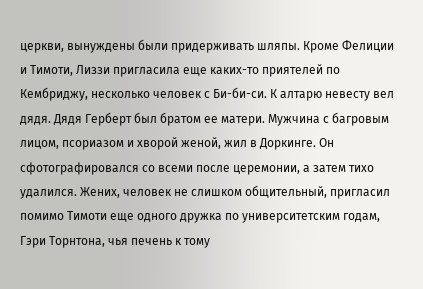церкви, вынуждены были придерживать шляпы. Кроме Фелиции и Тимоти, Лиззи пригласила еще каких-то приятелей по Кембриджу, несколько человек с Би-би-си. К алтарю невесту вел дядя. Дядя Герберт был братом ее матери. Мужчина с багровым лицом, псориазом и хворой женой, жил в Доркинге. Он сфотографировался со всеми после церемонии, а затем тихо удалился. Жених, человек не слишком общительный, пригласил помимо Тимоти еще одного дружка по университетским годам, Гэри Торнтона, чья печень к тому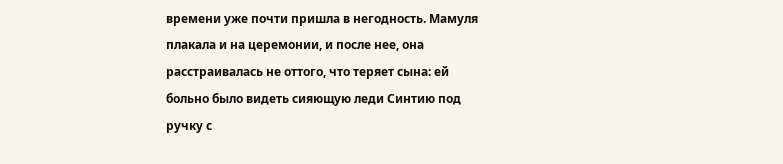времени уже почти пришла в негодность. Мамуля плакала и на церемонии, и после нее, она расстраивалась не оттого, что теряет сына: ей больно было видеть сияющую леди Синтию под ручку с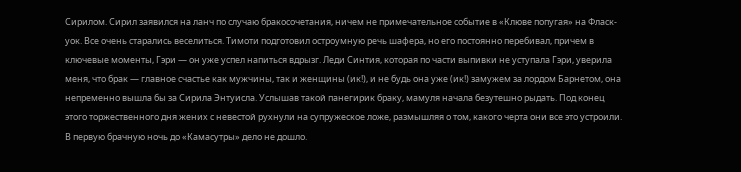Сирилом. Сирил заявился на ланч по случаю бракосочетания, ничем не примечательное событие в «Клюве попугая» на Фласк-уок. Все очень старались веселиться. Тимоти подготовил остроумную речь шафера, но его постоянно перебивал, причем в ключевые моменты, Гэри — он уже успел напиться вдрызг. Леди Синтия, которая по части выпивки не уступала Гэри, уверила меня, что брак — главное счастье как мужчины, так и женщины (ик!), и не будь она уже (ик!) замужем за лордом Барнетом, она непременно вышла бы за Сирила Энтуисла. Услышав такой панегирик браку, мамуля начала безутешно рыдать. Под конец этого торжественного дня жених с невестой рухнули на супружеское ложе, размышляя о том, какого черта они все это устроили. В первую брачную ночь до «Камасутры» дело не дошло.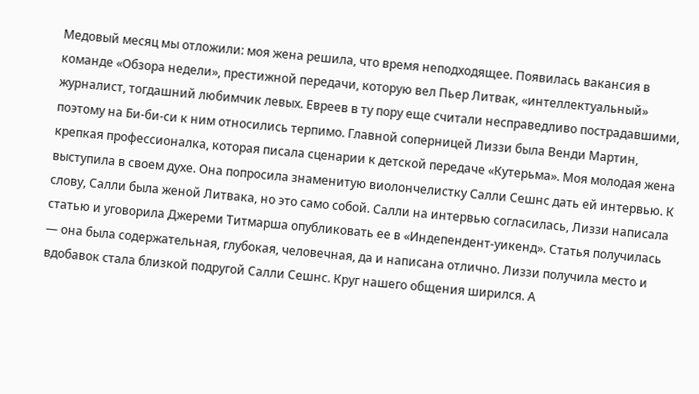Медовый месяц мы отложили: моя жена решила, что время неподходящее. Появилась вакансия в команде «Обзора недели», престижной передачи, которую вел Пьер Литвак, «интеллектуальный» журналист, тогдашний любимчик левых. Евреев в ту пору еще считали несправедливо пострадавшими, поэтому на Би-би-си к ним относились терпимо. Главной соперницей Лиззи была Венди Мартин, крепкая профессионалка, которая писала сценарии к детской передаче «Кутерьма». Моя молодая жена выступила в своем духе. Она попросила знаменитую виолончелистку Салли Сешнс дать ей интервью. К слову, Салли была женой Литвака, но это само собой. Салли на интервью согласилась, Лиззи написала статью и уговорила Джереми Титмарша опубликовать ее в «Индепендент-уикенд». Статья получилась — она была содержательная, глубокая, человечная, да и написана отлично. Лиззи получила место и вдобавок стала близкой подругой Салли Сешнс. Круг нашего общения ширился. А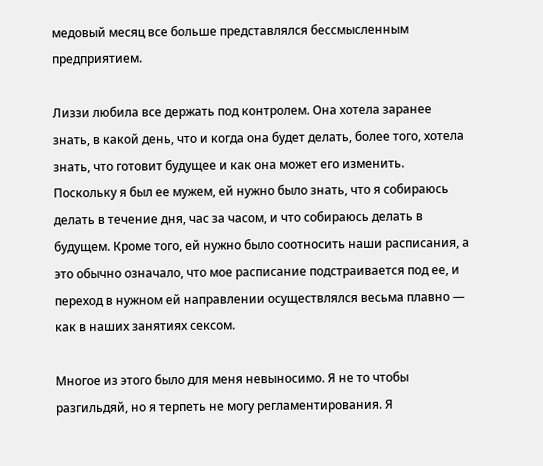медовый месяц все больше представлялся бессмысленным предприятием.

Лиззи любила все держать под контролем. Она хотела заранее знать, в какой день, что и когда она будет делать, более того, хотела знать, что готовит будущее и как она может его изменить. Поскольку я был ее мужем, ей нужно было знать, что я собираюсь делать в течение дня, час за часом, и что собираюсь делать в будущем. Кроме того, ей нужно было соотносить наши расписания, а это обычно означало, что мое расписание подстраивается под ее, и переход в нужном ей направлении осуществлялся весьма плавно — как в наших занятиях сексом.

Многое из этого было для меня невыносимо. Я не то чтобы разгильдяй, но я терпеть не могу регламентирования. Я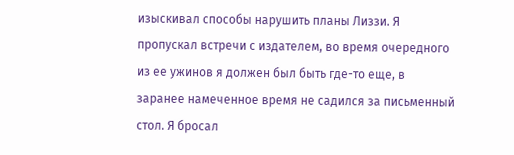изыскивал способы нарушить планы Лиззи. Я пропускал встречи с издателем, во время очередного из ее ужинов я должен был быть где-то еще, в заранее намеченное время не садился за письменный стол. Я бросал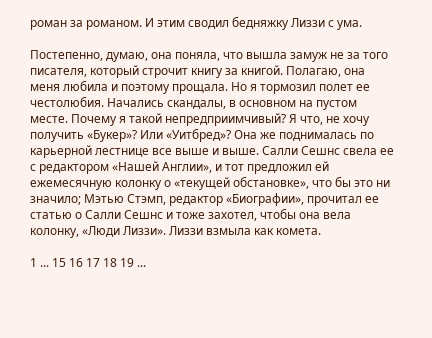роман за романом. И этим сводил бедняжку Лиззи с ума.

Постепенно, думаю, она поняла, что вышла замуж не за того писателя, который строчит книгу за книгой. Полагаю, она меня любила и поэтому прощала. Но я тормозил полет ее честолюбия. Начались скандалы, в основном на пустом месте. Почему я такой непредприимчивый? Я что, не хочу получить «Букер»? Или «Уитбред»? Она же поднималась по карьерной лестнице все выше и выше. Салли Сешнс свела ее с редактором «Нашей Англии», и тот предложил ей ежемесячную колонку о «текущей обстановке», что бы это ни значило; Мэтью Стэмп, редактор «Биографии», прочитал ее статью о Салли Сешнс и тоже захотел, чтобы она вела колонку, «Люди Лиззи». Лиззи взмыла как комета.

1 ... 15 16 17 18 19 ...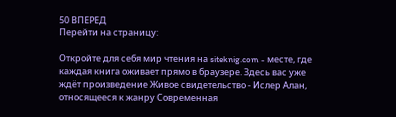50 ВПЕРЕД
Перейти на страницу:

Откройте для себя мир чтения на siteknig.com - месте, где каждая книга оживает прямо в браузере. Здесь вас уже ждёт произведение Живое свидетельство - Ислер Алан, относящееся к жанру Современная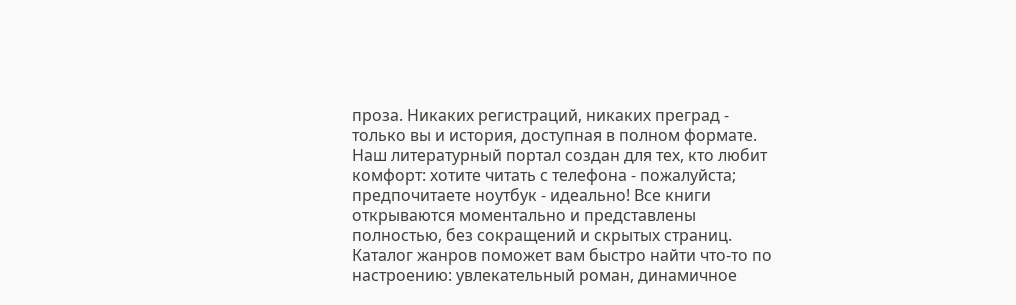проза. Никаких регистраций, никаких преград - только вы и история, доступная в полном формате. Наш литературный портал создан для тех, кто любит комфорт: хотите читать с телефона - пожалуйста; предпочитаете ноутбук - идеально! Все книги открываются моментально и представлены полностью, без сокращений и скрытых страниц. Каталог жанров поможет вам быстро найти что-то по настроению: увлекательный роман, динамичное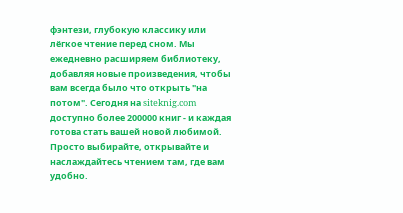фэнтези, глубокую классику или лёгкое чтение перед сном. Мы ежедневно расширяем библиотеку, добавляя новые произведения, чтобы вам всегда было что открыть "на потом". Сегодня на siteknig.com доступно более 200000 книг - и каждая готова стать вашей новой любимой. Просто выбирайте, открывайте и наслаждайтесь чтением там, где вам удобно.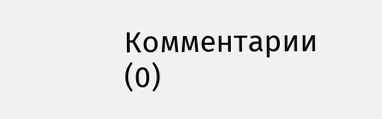Комментарии (0)